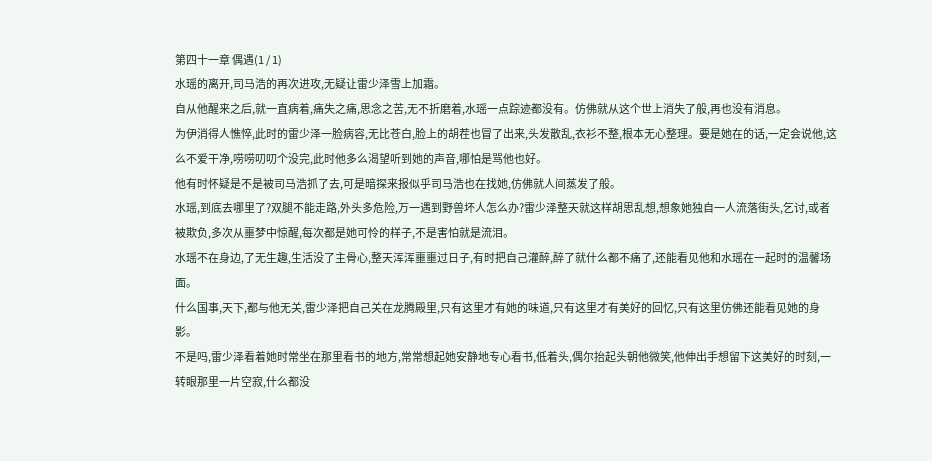第四十一章 偶遇(1 / 1)
水瑶的离开,司马浩的再次进攻,无疑让雷少泽雪上加霜。
自从他醒来之后,就一直病着,痛失之痛,思念之苦,无不折磨着,水瑶一点踪迹都没有。仿佛就从这个世上消失了般,再也没有消息。
为伊消得人憔悴,此时的雷少泽一脸病容,无比苍白,脸上的胡茬也冒了出来,头发散乱,衣衫不整,根本无心整理。要是她在的话,一定会说他,这么不爱干净,唠唠叨叨个没完,此时他多么渴望听到她的声音,哪怕是骂他也好。
他有时怀疑是不是被司马浩抓了去,可是暗探来报似乎司马浩也在找她,仿佛就人间蒸发了般。
水瑶,到底去哪里了?双腿不能走路,外头多危险,万一遇到野兽坏人怎么办?雷少泽整天就这样胡思乱想,想象她独自一人流落街头,乞讨,或者被欺负,多次从噩梦中惊醒,每次都是她可怜的样子,不是害怕就是流泪。
水瑶不在身边,了无生趣,生活没了主骨心,整天浑浑噩噩过日子,有时把自己灌醉,醉了就什么都不痛了,还能看见他和水瑶在一起时的温馨场面。
什么国事,天下,都与他无关,雷少泽把自己关在龙腾殿里,只有这里才有她的味道,只有这里才有美好的回忆,只有这里仿佛还能看见她的身影。
不是吗,雷少泽看着她时常坐在那里看书的地方,常常想起她安静地专心看书,低着头,偶尔抬起头朝他微笑,他伸出手想留下这美好的时刻,一转眼那里一片空寂,什么都没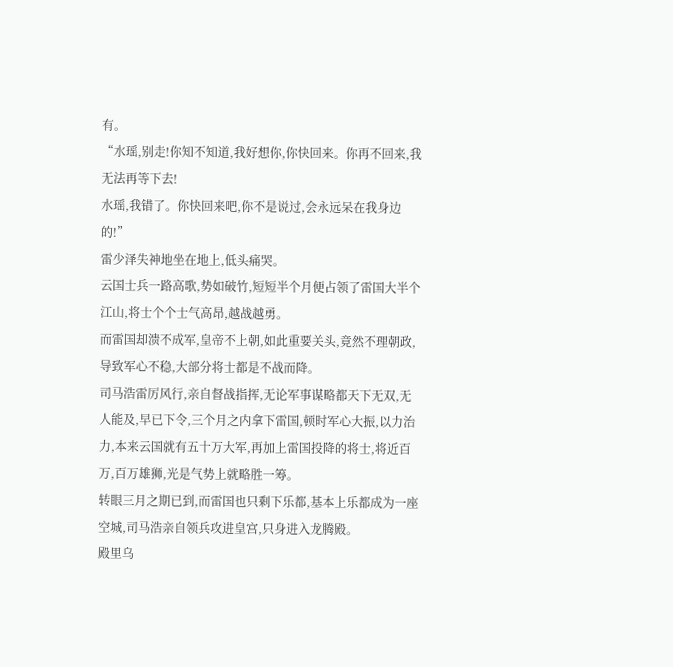有。
“水瑶,别走!你知不知道,我好想你,你快回来。你再不回来,我无法再等下去!
水瑶,我错了。你快回来吧,你不是说过,会永远呆在我身边的!”
雷少泽失神地坐在地上,低头痛哭。
云国士兵一路高歌,势如破竹,短短半个月便占领了雷国大半个江山,将士个个士气高昂,越战越勇。
而雷国却溃不成军,皇帝不上朝,如此重要关头,竟然不理朝政,导致军心不稳,大部分将士都是不战而降。
司马浩雷厉风行,亲自督战指挥,无论军事谋略都天下无双,无人能及,早已下令,三个月之内拿下雷国,顿时军心大振,以力治力,本来云国就有五十万大军,再加上雷国投降的将士,将近百万,百万雄狮,光是气势上就略胜一筹。
转眼三月之期已到,而雷国也只剩下乐都,基本上乐都成为一座空城,司马浩亲自领兵攻进皇宫,只身进入龙腾殿。
殿里乌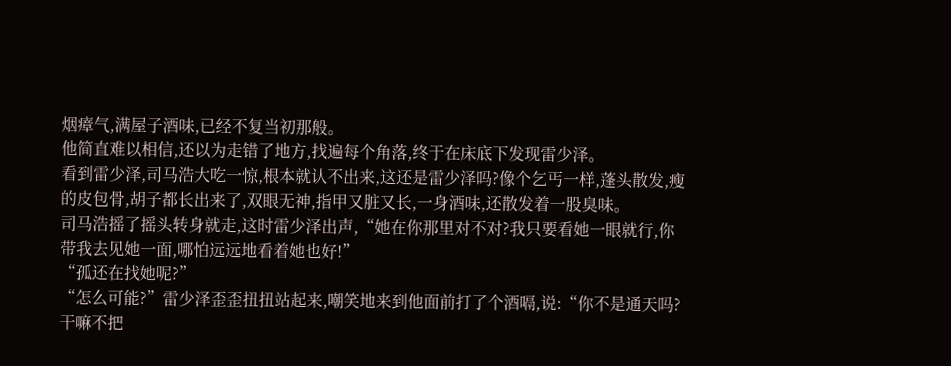烟瘴气,满屋子酒味,已经不复当初那般。
他简直难以相信,还以为走错了地方,找遍每个角落,终于在床底下发现雷少泽。
看到雷少泽,司马浩大吃一惊,根本就认不出来,这还是雷少泽吗?像个乞丐一样,蓬头散发,瘦的皮包骨,胡子都长出来了,双眼无神,指甲又脏又长,一身酒味,还散发着一股臭味。
司马浩摇了摇头转身就走,这时雷少泽出声,“她在你那里对不对?我只要看她一眼就行,你带我去见她一面,哪怕远远地看着她也好!”
“孤还在找她呢?”
“怎么可能?”雷少泽歪歪扭扭站起来,嘲笑地来到他面前打了个酒嗝,说:“你不是通天吗?干嘛不把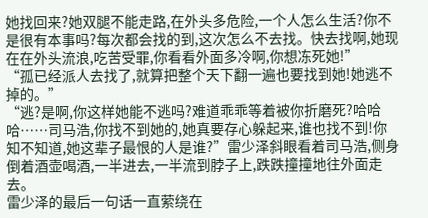她找回来?她双腿不能走路,在外头多危险,一个人怎么生活?你不是很有本事吗?每次都会找的到,这次怎么不去找。快去找啊,她现在在外头流浪,吃苦受罪,你看看外面多冷啊,你想冻死她!”
“孤已经派人去找了,就算把整个天下翻一遍也要找到她!她逃不掉的。”
“逃?是啊,你这样她能不逃吗?难道乖乖等着被你折磨死?哈哈哈……司马浩,你找不到她的,她真要存心躲起来,谁也找不到!你知不知道,她这辈子最恨的人是谁?”雷少泽斜眼看着司马浩,侧身倒着酒壶喝酒,一半进去,一半流到脖子上,跌跌撞撞地往外面走去。
雷少泽的最后一句话一直萦绕在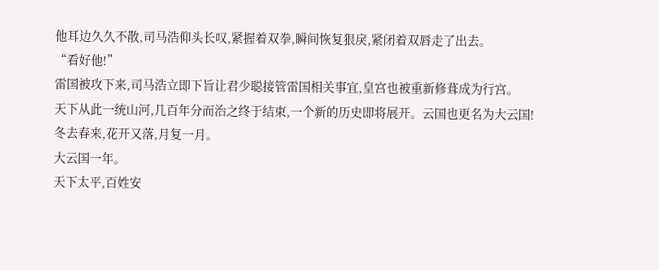他耳边久久不散,司马浩仰头长叹,紧握着双拳,瞬间恢复狠戾,紧闭着双唇走了出去。
“看好他!”
雷国被攻下来,司马浩立即下旨让君少聪接管雷国相关事宜,皇宫也被重新修葺成为行宫。
天下从此一统山河,几百年分而治之终于结束,一个新的历史即将展开。云国也更名为大云国!
冬去春来,花开又落,月复一月。
大云国一年。
天下太平,百姓安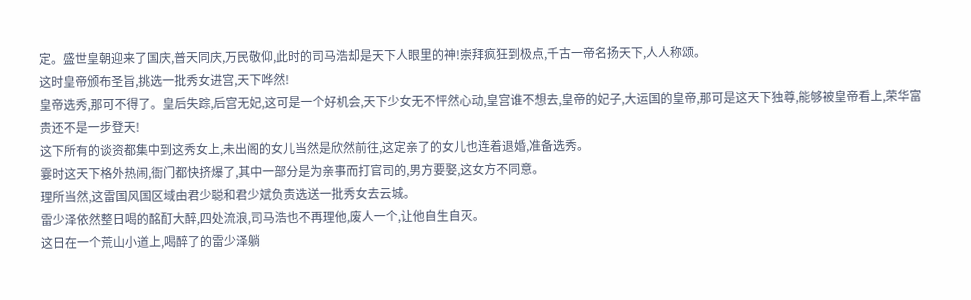定。盛世皇朝迎来了国庆,普天同庆,万民敬仰,此时的司马浩却是天下人眼里的神!崇拜疯狂到极点,千古一帝名扬天下,人人称颂。
这时皇帝颁布圣旨,挑选一批秀女进宫,天下哗然!
皇帝选秀,那可不得了。皇后失踪,后宫无妃,这可是一个好机会,天下少女无不怦然心动,皇宫谁不想去,皇帝的妃子,大运国的皇帝,那可是这天下独尊,能够被皇帝看上,荣华富贵还不是一步登天!
这下所有的谈资都集中到这秀女上,未出阁的女儿当然是欣然前往,这定亲了的女儿也连着退婚,准备选秀。
霎时这天下格外热闹,衙门都快挤爆了,其中一部分是为亲事而打官司的,男方要娶,这女方不同意。
理所当然,这雷国风国区域由君少聪和君少斌负责选送一批秀女去云城。
雷少泽依然整日喝的酩酊大醉,四处流浪,司马浩也不再理他,废人一个,让他自生自灭。
这日在一个荒山小道上,喝醉了的雷少泽躺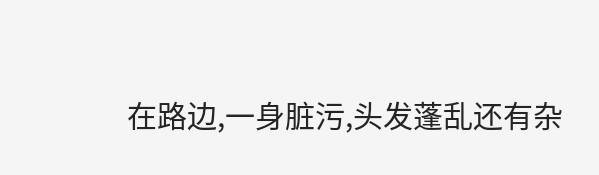在路边,一身脏污,头发蓬乱还有杂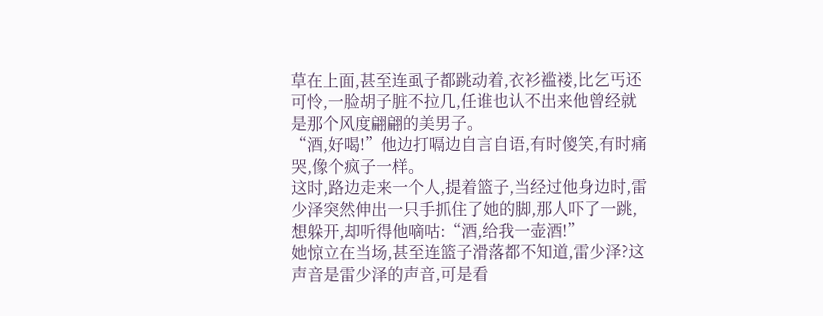草在上面,甚至连虱子都跳动着,衣衫褴褛,比乞丐还可怜,一脸胡子脏不拉几,任谁也认不出来他曾经就是那个风度翩翩的美男子。
“酒,好喝!”他边打嗝边自言自语,有时傻笑,有时痛哭,像个疯子一样。
这时,路边走来一个人,提着篮子,当经过他身边时,雷少泽突然伸出一只手抓住了她的脚,那人吓了一跳,想躲开,却听得他嘀咕:“酒,给我一壶酒!”
她惊立在当场,甚至连篮子滑落都不知道,雷少泽?这声音是雷少泽的声音,可是看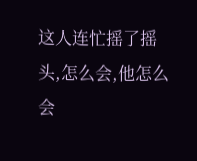这人连忙摇了摇头,怎么会,他怎么会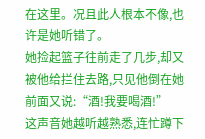在这里。况且此人根本不像,也许是她听错了。
她捡起篮子往前走了几步,却又被他给拦住去路,只见他倒在她前面又说:“酒!我要喝酒!”
这声音她越听越熟悉,连忙蹲下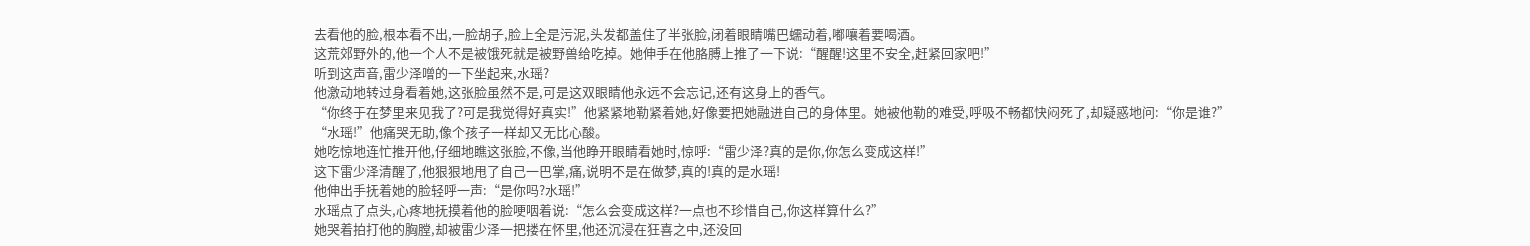去看他的脸,根本看不出,一脸胡子,脸上全是污泥,头发都盖住了半张脸,闭着眼睛嘴巴蠕动着,嘟嚷着要喝酒。
这荒郊野外的,他一个人不是被饿死就是被野兽给吃掉。她伸手在他胳膊上推了一下说:“醒醒!这里不安全,赶紧回家吧!”
听到这声音,雷少泽噌的一下坐起来,水瑶?
他激动地转过身看着她,这张脸虽然不是,可是这双眼睛他永远不会忘记,还有这身上的香气。
“你终于在梦里来见我了?可是我觉得好真实!”他紧紧地勒紧着她,好像要把她融进自己的身体里。她被他勒的难受,呼吸不畅都快闷死了,却疑惑地问:“你是谁?”
“水瑶!”他痛哭无助,像个孩子一样却又无比心酸。
她吃惊地连忙推开他,仔细地瞧这张脸,不像,当他睁开眼睛看她时,惊呼:“雷少泽?真的是你,你怎么变成这样!”
这下雷少泽清醒了,他狠狠地甩了自己一巴掌,痛,说明不是在做梦,真的!真的是水瑶!
他伸出手抚着她的脸轻呼一声:“是你吗?水瑶!”
水瑶点了点头,心疼地抚摸着他的脸哽咽着说:“怎么会变成这样?一点也不珍惜自己,你这样算什么?”
她哭着拍打他的胸膛,却被雷少泽一把搂在怀里,他还沉浸在狂喜之中,还没回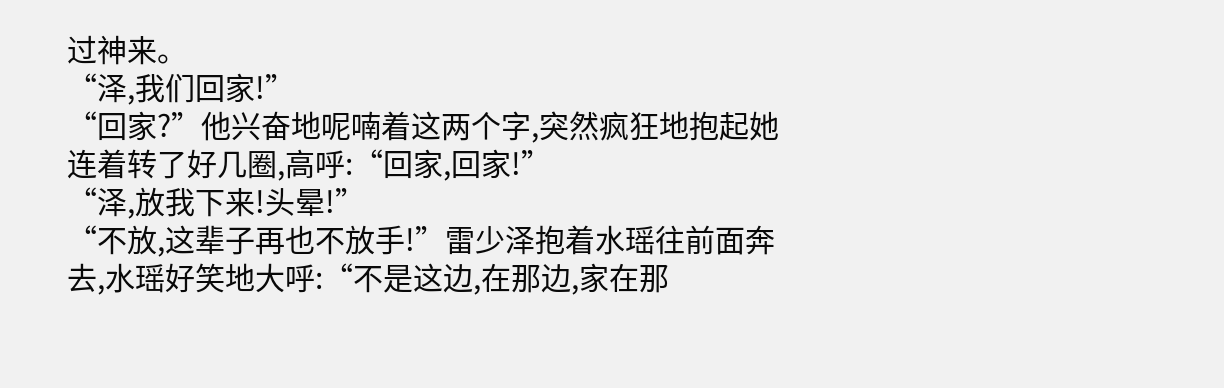过神来。
“泽,我们回家!”
“回家?”他兴奋地呢喃着这两个字,突然疯狂地抱起她连着转了好几圈,高呼:“回家,回家!”
“泽,放我下来!头晕!”
“不放,这辈子再也不放手!”雷少泽抱着水瑶往前面奔去,水瑶好笑地大呼:“不是这边,在那边,家在那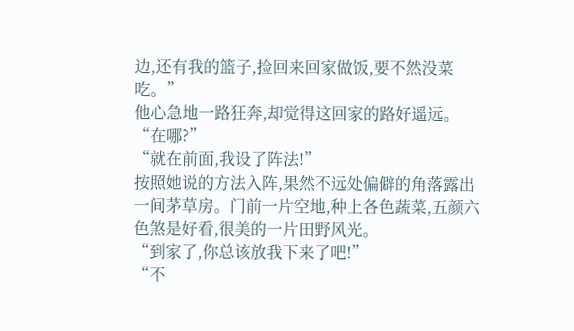边,还有我的篮子,捡回来回家做饭,要不然没菜吃。”
他心急地一路狂奔,却觉得这回家的路好遥远。“在哪?”
“就在前面,我设了阵法!”
按照她说的方法入阵,果然不远处偏僻的角落露出一间茅草房。门前一片空地,种上各色蔬菜,五颜六色煞是好看,很美的一片田野风光。
“到家了,你总该放我下来了吧!”
“不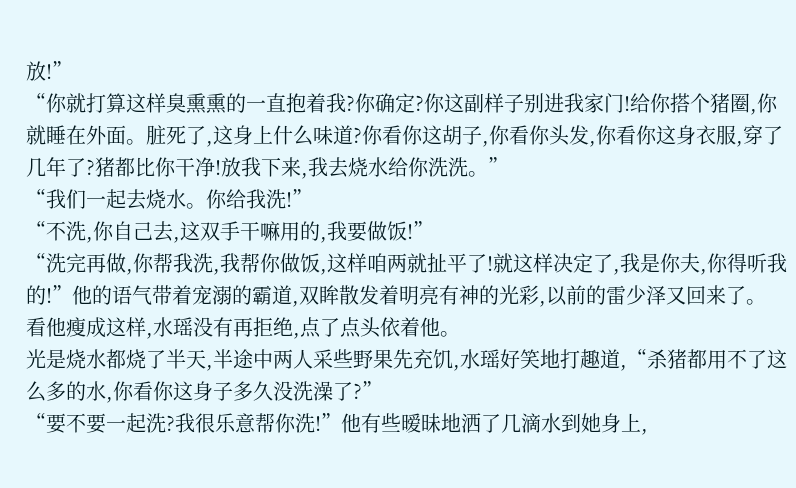放!”
“你就打算这样臭熏熏的一直抱着我?你确定?你这副样子别进我家门!给你搭个猪圈,你就睡在外面。脏死了,这身上什么味道?你看你这胡子,你看你头发,你看你这身衣服,穿了几年了?猪都比你干净!放我下来,我去烧水给你洗洗。”
“我们一起去烧水。你给我洗!”
“不洗,你自己去,这双手干嘛用的,我要做饭!”
“洗完再做,你帮我洗,我帮你做饭,这样咱两就扯平了!就这样决定了,我是你夫,你得听我的!”他的语气带着宠溺的霸道,双眸散发着明亮有神的光彩,以前的雷少泽又回来了。
看他瘦成这样,水瑶没有再拒绝,点了点头依着他。
光是烧水都烧了半天,半途中两人采些野果先充饥,水瑶好笑地打趣道,“杀猪都用不了这么多的水,你看你这身子多久没洗澡了?”
“要不要一起洗?我很乐意帮你洗!”他有些暧昧地洒了几滴水到她身上,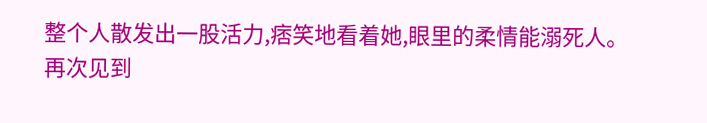整个人散发出一股活力,痞笑地看着她,眼里的柔情能溺死人。
再次见到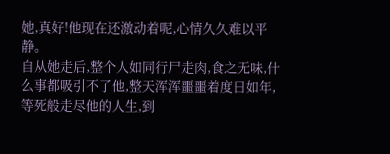她,真好!他现在还激动着呢,心情久久难以平静。
自从她走后,整个人如同行尸走肉,食之无味,什么事都吸引不了他,整天浑浑噩噩着度日如年,等死般走尽他的人生,到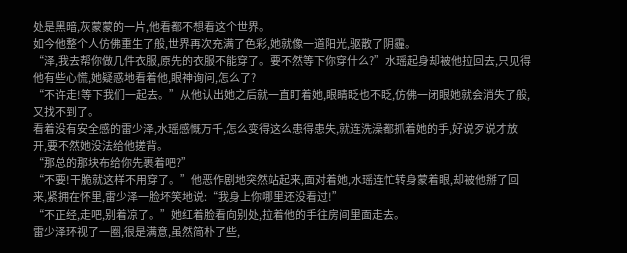处是黑暗,灰蒙蒙的一片,他看都不想看这个世界。
如今他整个人仿佛重生了般,世界再次充满了色彩,她就像一道阳光,驱散了阴霾。
“泽,我去帮你做几件衣服,原先的衣服不能穿了。要不然等下你穿什么?”水瑶起身却被他拉回去,只见得他有些心慌,她疑惑地看着他,眼神询问,怎么了?
“不许走!等下我们一起去。”从他认出她之后就一直盯着她,眼睛眨也不眨,仿佛一闭眼她就会消失了般,又找不到了。
看着没有安全感的雷少泽,水瑶感慨万千,怎么变得这么患得患失,就连洗澡都抓着她的手,好说歹说才放开,要不然她没法给他搓背。
“那总的那块布给你先裹着吧?”
“不要!干脆就这样不用穿了。”他恶作剧地突然站起来,面对着她,水瑶连忙转身蒙着眼,却被他掰了回来,紧拥在怀里,雷少泽一脸坏笑地说:“我身上你哪里还没看过!”
“不正经,走吧,别着凉了。”她红着脸看向别处,拉着他的手往房间里面走去。
雷少泽环视了一圈,很是满意,虽然简朴了些,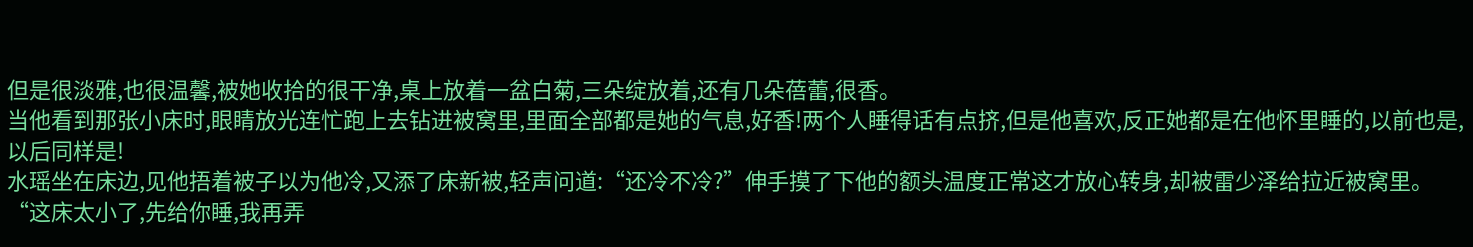但是很淡雅,也很温馨,被她收拾的很干净,桌上放着一盆白菊,三朵绽放着,还有几朵蓓蕾,很香。
当他看到那张小床时,眼睛放光连忙跑上去钻进被窝里,里面全部都是她的气息,好香!两个人睡得话有点挤,但是他喜欢,反正她都是在他怀里睡的,以前也是,以后同样是!
水瑶坐在床边,见他捂着被子以为他冷,又添了床新被,轻声问道:“还冷不冷?”伸手摸了下他的额头温度正常这才放心转身,却被雷少泽给拉近被窝里。
“这床太小了,先给你睡,我再弄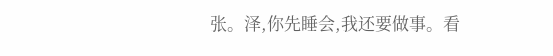张。泽,你先睡会,我还要做事。看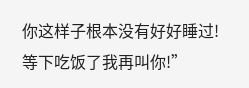你这样子根本没有好好睡过!等下吃饭了我再叫你!”